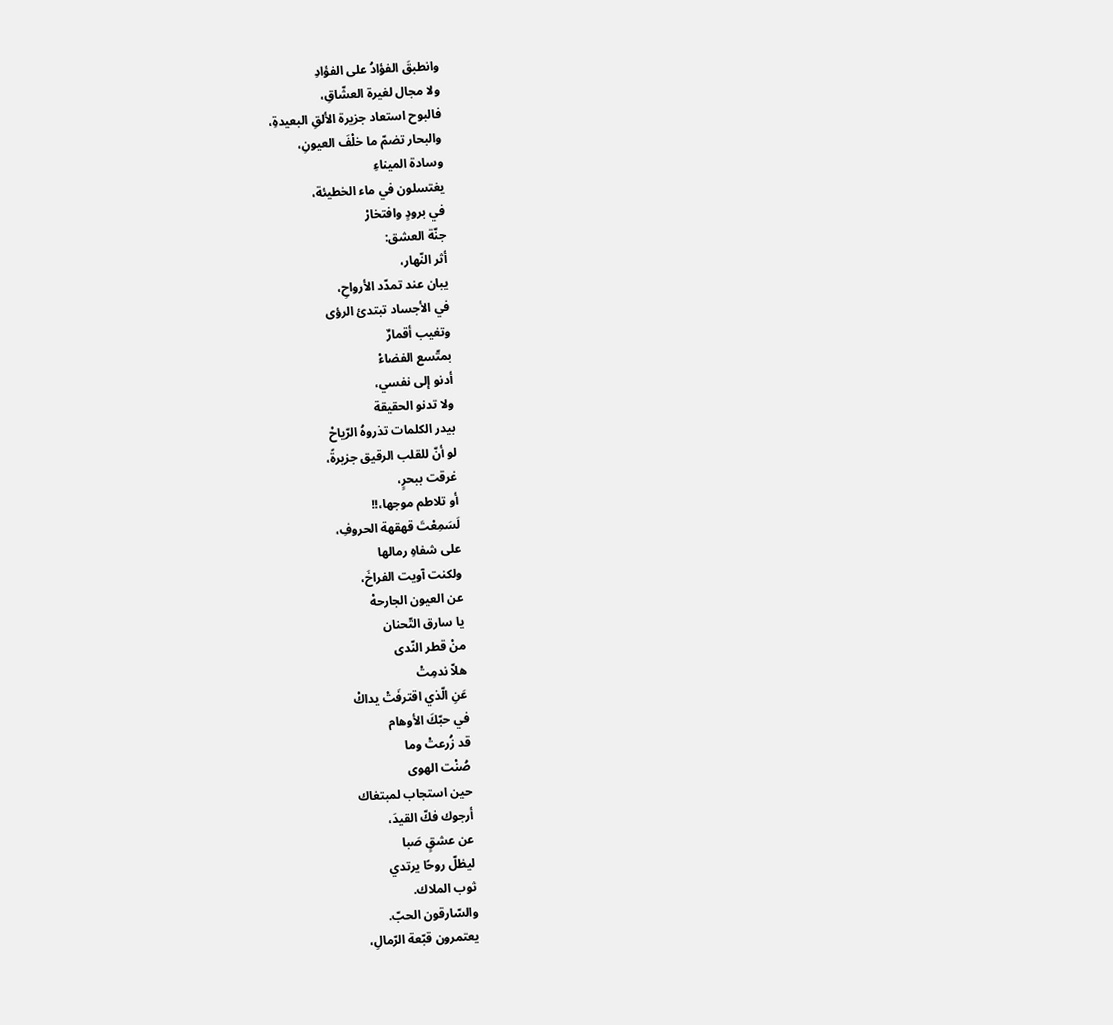وانطبقَ الفؤادُ على الفؤادِ
ولا مجال لغيرة العشّاقِ،
فالبوح استعاد جزيرة الألقِ البعيدةِ،
والبحار تضمّ ما خلْفَ العيونِ،
وسادة الميناءِ
يغتسلون في ماء الخطيئة،
في برودٍ وافتخارْ
جنّة العشق:
أثر النّهار،
يبان عند تمدّد الأرواحِ،
في الأجساد تبتدئ الرؤى
وتغيب أقمارٌ
بمتّسع الفضاءْ
أدنو إلى نفسي،
ولا تدنو الحقيقة
بيدر الكلمات تذروهُ الرّياحْ
لو أنّ للقلب الرقيق جزيرةً،
غرقت ببحرٍ،
أو تلاطم موجها،!!
لَسَمِعْتَ قهقهة الحروفِ،
على شفاهِ رمالها
ولكنت آويت الفراخَ،
عن العيون الجارحهْ
يا سارق التّحنان
منْ قطر النّدى
هلاّ ندمِتْ
عَنِ الّذي اقترفَتْ يداكْ
في حبّكَ الأوهام
قد زُرعتْ وما
صُنْت الهوى
حين استجاب لمبتغاك
أرجوك فكّ القيدَ،
عن عشقٍ صَبا
ليظلّ روحًا يرتدي
ثوب الملاك.
والسّارقون الحبّ.
يعتمرون قبّعة الرّمالِ،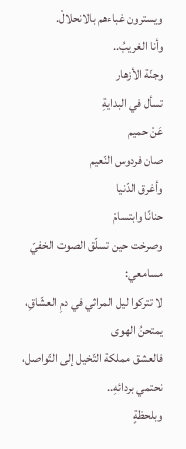ويسترون غباءهم بالانحلالْ.
وأنا الغريبُ..
وجنّة الأزهار
تسأل في البدايةِ
عَنْ حميم
صان فردوس النّعيم
وأغرق الدّنيا
حنانًا وابتسامْ
وصرخت حين تسلّق الصوت الخفيّ مسامعي:
لا تتركوا ليل المراثي في دمِ العشّاقِ،
يمتحنُ الهوى
فالعشق مملكة التّخيل إلى التّواصل،
نحتمي بردائهِ..
وبلحظةٍ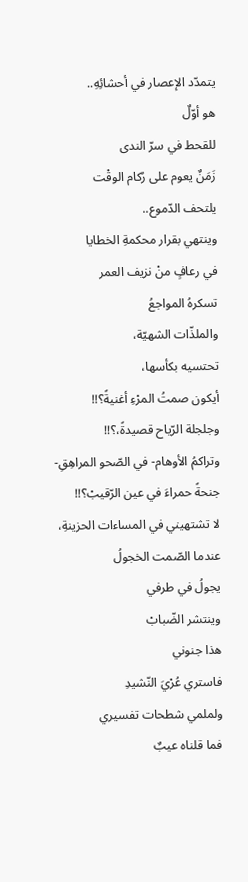يتمدّد الإعصار في أحشائِهِ..
هو أوّلٌ
للقحط في سرّ الندى
زَمَنٌ يعوم على رُكام الوقْت
يلتحف الدّموع..
وينتهي بقرار محكمةِ الخطايا
في رعافٍ منْ نزيف العمر
تسكرهُ المواجعُ
والملذّات الشهيّة،
تحتسيه بكأسها،
أيكون صمتُ المرْءِ أغنيةً؟!!
وجلجلة الرّياح قصيدةً،؟!!
وتراكمُ الأوهام- في الصّحو المراهِقِ-
جنحةً حمراءَ في عين الرّقيبْ؟!!
لا تشتهيني في المساءات الحزينةِ،
عندما الصّمت الخجولُ
يجولُ في طرفي
وينتشر الضّبابْ
هذا جنوني
فاستري عُرْيَ النّشيدِ
ولملمي شطحات تفسيري
فما قلناه عيبٌ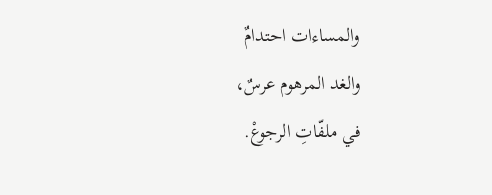والمساءات احتدامٌ
والغد المرهوم عرسٌ،
في ملفّاتِ الرجوعْ.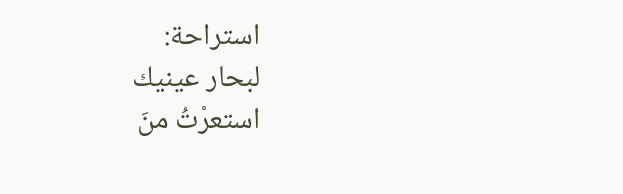استراحة:
لبحار عينيك
استعرْتُ منَ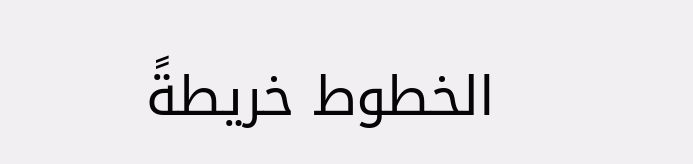الخطوط خريطةً